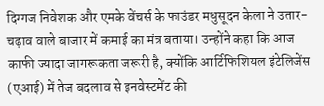दिग्गज निवेशक और एमके वेंचर्स के फाउंडर मधुसूदन केला ने उतार-चढ़ाव वाले बाजार में कमाई का मंत्र बताया। उन्होंने कहा कि आज काफी ज्यादा जागरूकता जरूरी है, क्योंकि आर्टिफिशियल इंटेलिजेंस (एआई) में तेज बदलाव से इनवेस्टमेंट की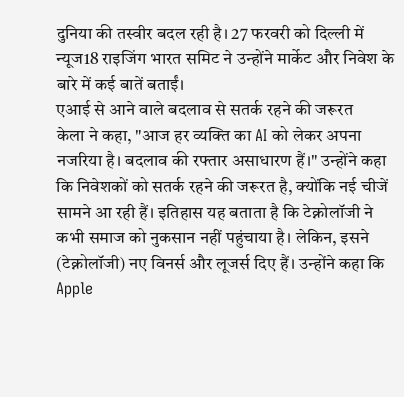दुनिया की तस्वीर बदल रही है। 27 फरवरी को दिल्ली में न्यूज18 राइजिंग भारत समिट ने उन्होंने मार्केट और निवेश के बारे में कई बातें बताईं।
एआई से आने वाले बदलाव से सतर्क रहने की जरूरत
केला ने कहा, "आज हर व्यक्ति का AI को लेकर अपना नजरिया है। बदलाव की रफ्तार असाधारण हैं।" उन्होंने कहा कि निवेशकों को सतर्क रहने की जरूरत है, क्योंकि नई चीजें सामने आ रही हैं। इतिहास यह बताता है कि टेक्नोलॉजी ने कभी समाज को नुकसान नहीं पहुंचाया है। लेकिन, इसने (टेक्नोलॉजी) नए विनर्स और लूजर्स दिए हैं। उन्होंने कहा कि Apple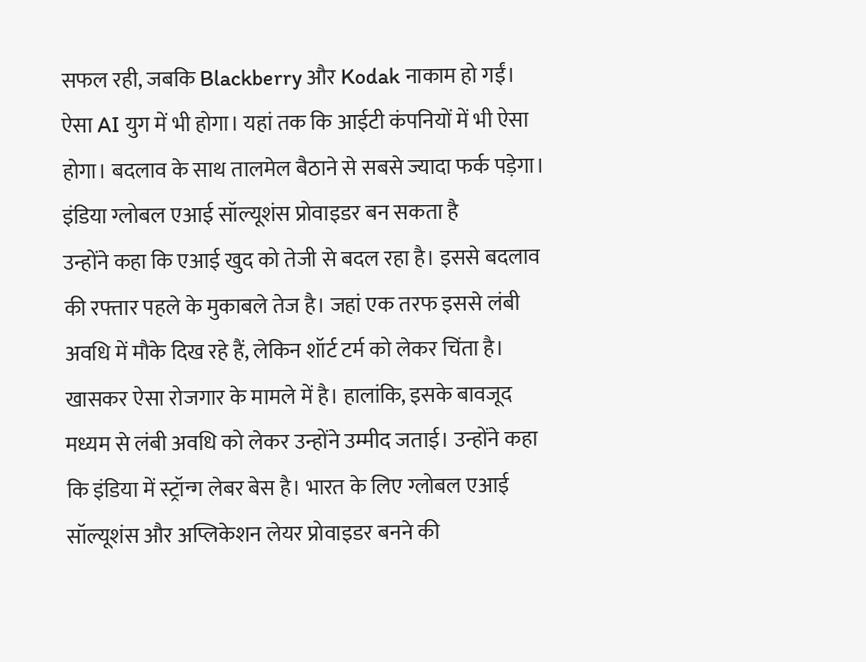सफल रही, जबकि Blackberry और Kodak नाकाम हो गईं। ऐसा AI युग में भी होगा। यहां तक कि आईटी कंपनियों में भी ऐसा होगा। बदलाव के साथ तालमेल बैठाने से सबसे ज्यादा फर्क पड़ेगा।
इंडिया ग्लोबल एआई सॉल्यूशंस प्रोवाइडर बन सकता है
उन्होंने कहा कि एआई खुद को तेजी से बदल रहा है। इससे बदलाव की रफ्तार पहले के मुकाबले तेज है। जहां एक तरफ इससे लंबी अवधि में मौके दिख रहे हैं, लेकिन शॉर्ट टर्म को लेकर चिंता है। खासकर ऐसा रोजगार के मामले में है। हालांकि, इसके बावजूद मध्यम से लंबी अवधि को लेकर उन्होंने उम्मीद जताई। उन्होंने कहा कि इंडिया में स्ट्रॉन्ग लेबर बेस है। भारत के लिए ग्लोबल एआई सॉल्यूशंस और अप्लिकेशन लेयर प्रोवाइडर बनने की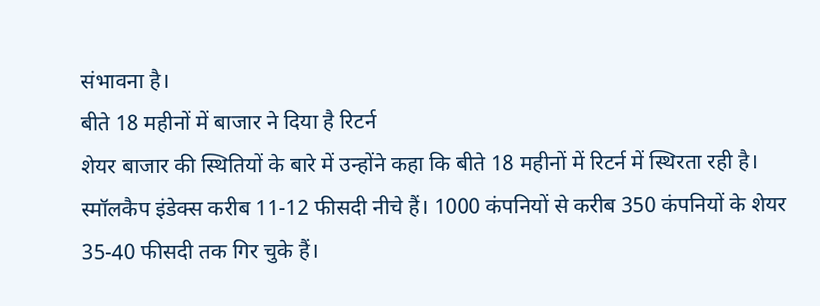संभावना है।
बीते 18 महीनों में बाजार ने दिया है रिटर्न
शेयर बाजार की स्थितियों के बारे में उन्होंने कहा कि बीते 18 महीनों में रिटर्न में स्थिरता रही है। स्मॉलकैप इंडेक्स करीब 11-12 फीसदी नीचे हैं। 1000 कंपनियों से करीब 350 कंपनियों के शेयर 35-40 फीसदी तक गिर चुके हैं।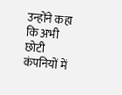उन्होंने कहा कि अभी छोटी कंपनियों में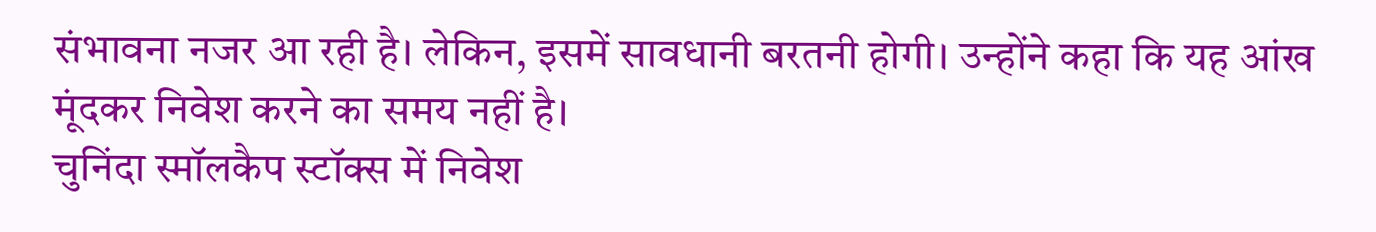संभावना नजर आ रही है। लेकिन, इसमें सावधानी बरतनी होगी। उन्होंने कहा कि यह आंख मूंदकर निवेश करने का समय नहीं है।
चुनिंदा स्मॉलकैप स्टॉक्स में निवेश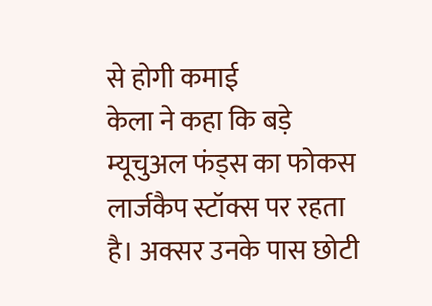से होगी कमाई
केला ने कहा कि बड़े म्यूचुअल फंड्स का फोकस लार्जकैप स्टॉक्स पर रहता है। अक्सर उनके पास छोटी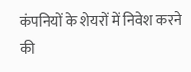कंपनियों के शेयरों में निवेश करने की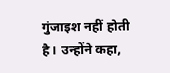गुंजाइश नहीं होती है। उन्होंने कहा,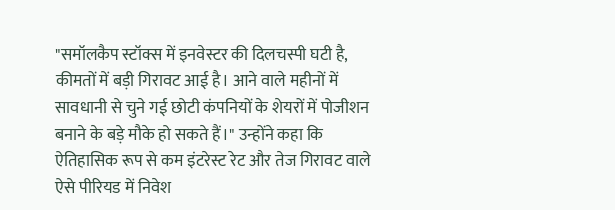"समॉलकैप स्टॉक्स में इनवेस्टर की दिलचस्पी घटी है, कीमतों में बड़ी गिरावट आई है। आने वाले महीनों में सावधानी से चुने गई छोटी कंपनियों के शेयरों में पोजीशन बनाने के बड़े मौके हो सकते हैं।" उन्होंने कहा कि ऐतिहासिक रूप से कम इंटरेस्ट रेट और तेज गिरावट वाले ऐसे पीरियड में निवेश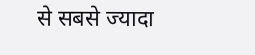से सबसे ज्यादा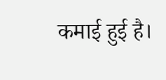कमाई हुई है।